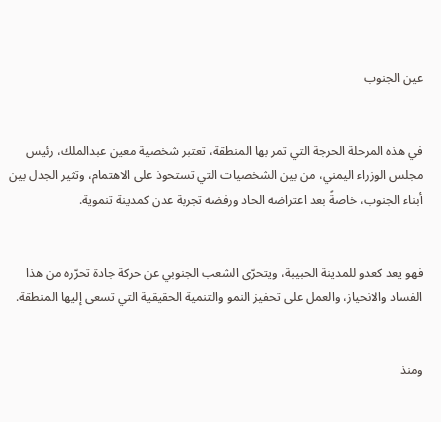عين الجنوب


في هذه المرحلة الحرجة التي تمر بها المنطقة، تعتبر شخصية معين عبدالملك، رئيس مجلس الوزراء اليمني، من بين الشخصيات التي تستحوذ على الاهتمام، وتثير الجدل بين أبناء الجنوب، خاصةً بعد اعتراضه الحاد ورفضه تجربة عدن كمدينة تنموية.


فهو يعد كعدو للمدينة الحبيبة، ويتحرّى الشعب الجنوبي عن حركة جادة تحرّره من هذا الفساد والانحياز، والعمل على تحفيز النمو والتنمية الحقيقية التي تسعى إليها المنطقة.


ومنذ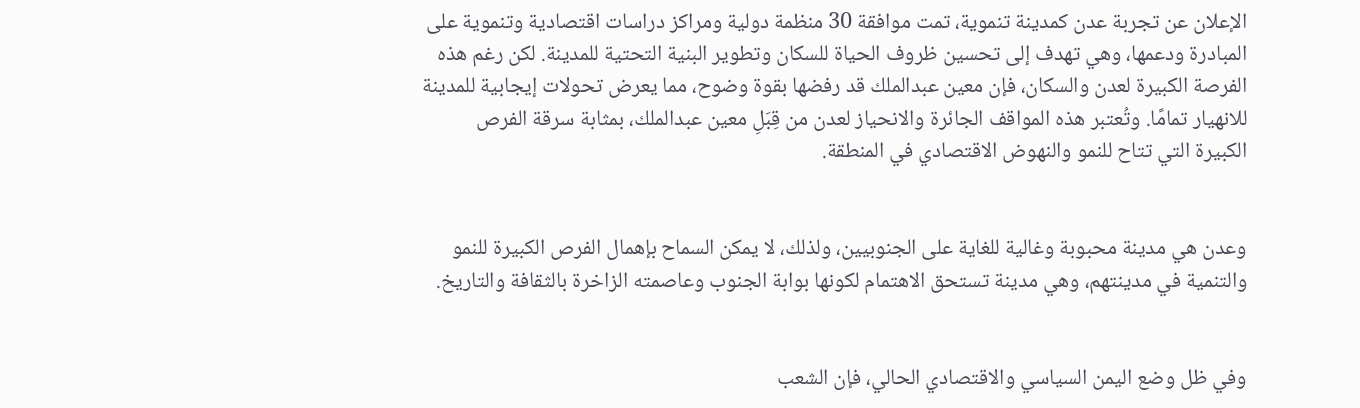الإعلان عن تجربة عدن كمدينة تنموية، تمت موافقة 30 منظمة دولية ومراكز دراسات اقتصادية وتنموية على المبادرة ودعمها، وهي تهدف إلى تحسين ظروف الحياة للسكان وتطوير البنية التحتية للمدينة. لكن رغم هذه الفرصة الكبيرة لعدن والسكان، فإن معين عبدالملك قد رفضها بقوة وضوح، مما يعرض تحولات إيجابية للمدينة للانهيار تمامًا. وتُعتبر هذه المواقف الجائرة والانحياز لعدن من قِبَلِ معين عبدالملك، بمثابة سرقة الفرص الكبيرة التي تتاح للنمو والنهوض الاقتصادي في المنطقة.


وعدن هي مدينة محبوبة وغالية للغاية على الجنوبيين، ولذلك، لا يمكن السماح بإهمال الفرص الكبيرة للنمو والتنمية في مدينتهم، وهي مدينة تستحق الاهتمام لكونها بوابة الجنوب وعاصمته الزاخرة بالثقافة والتاريخ.


وفي ظل وضع اليمن السياسي والاقتصادي الحالي، فإن الشعب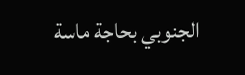الجنوبي بحاجة ماسة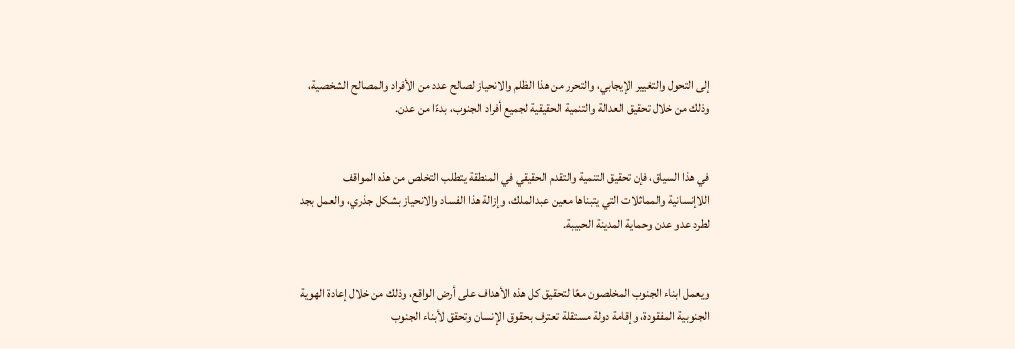إلى التحول والتغيير الإيجابي، والتحرر من هذا الظلم والانحياز لصالح عدد من الأفراد والمصالح الشخصية، وذلك من خلال تحقيق العدالة والتنمية الحقيقية لجميع أفراد الجنوب، بدءًا من عدن.


في هذا السياق، فإن تحقيق التنمية والتقدم الحقيقي في المنطقة يتطلب التخلص من هذه المواقف اللاإنسانية والمماثلات التي يتبناها معين عبدالملك، وإزالة هذا الفساد والانحياز بشكل جذري، والعمل بجد لطرد عدو عدن وحماية المدينة الحبيبة.


ويعمل ابناء الجنوب المخلصون معًا لتحقيق كل هذه الأهداف على أرض الواقع، وذلك من خلال إعادة الهوية الجنوبية المفقودة، وإقامة دولة مستقلة تعترف بحقوق الإنسان وتحقق لأبناء الجنوب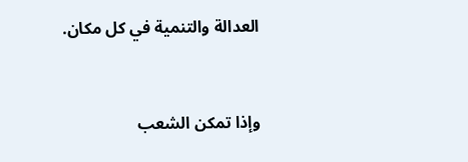العدالة والتنمية في كل مكان.


وإذا تمكن الشعب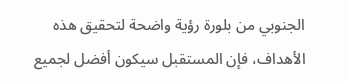الجنوبي من بلورة رؤية واضحة لتحقيق هذه الأهداف، فإن المستقبل سيكون أفضل لجميع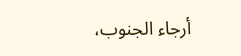أرجاء الجنوب،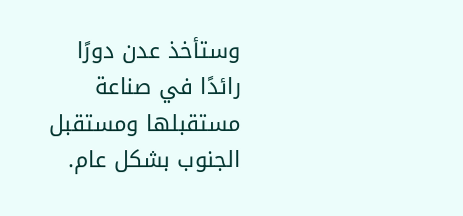وستأخذ عدن دورًا رائدًا في صناعة مستقبلها ومستقبل الجنوب بشكل عام.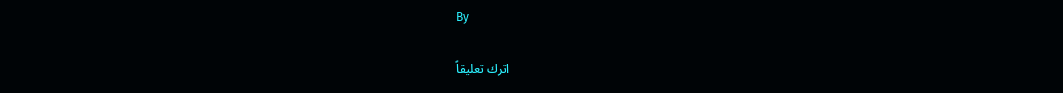By

اترك تعليقاً